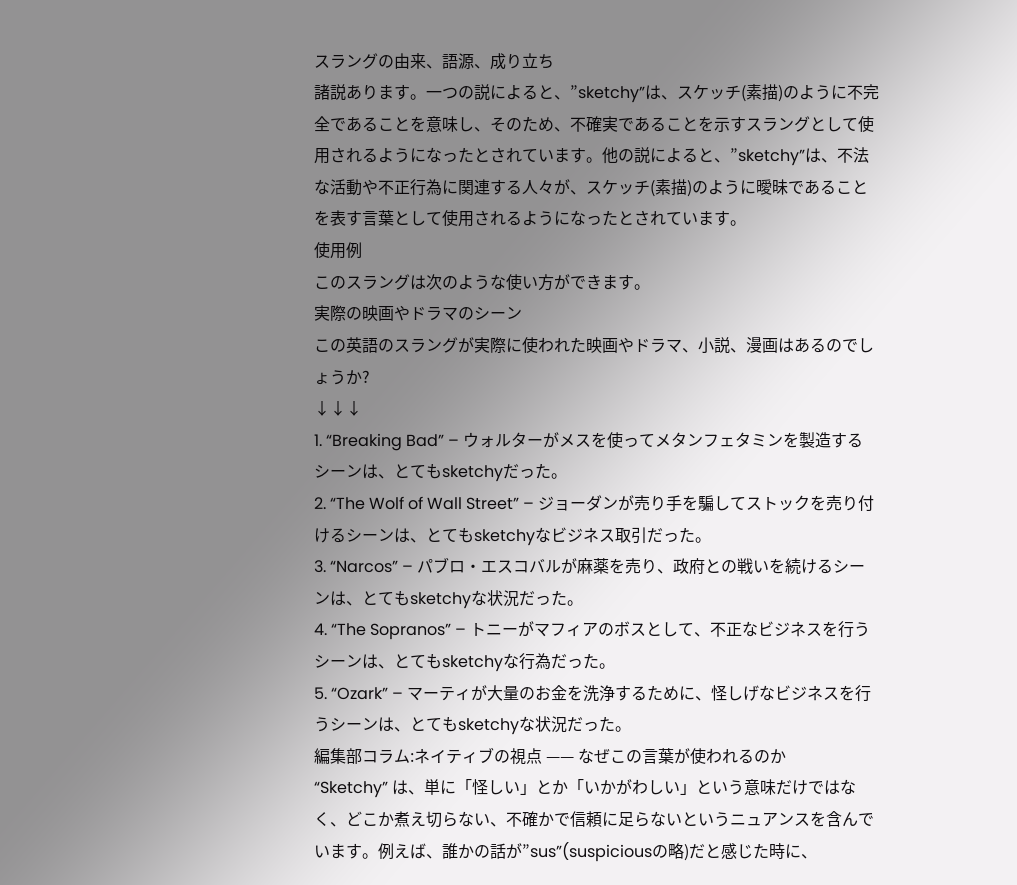スラングの由来、語源、成り立ち
諸説あります。一つの説によると、”sketchy”は、スケッチ(素描)のように不完全であることを意味し、そのため、不確実であることを示すスラングとして使用されるようになったとされています。他の説によると、”sketchy”は、不法な活動や不正行為に関連する人々が、スケッチ(素描)のように曖昧であることを表す言葉として使用されるようになったとされています。
使用例
このスラングは次のような使い方ができます。
実際の映画やドラマのシーン
この英語のスラングが実際に使われた映画やドラマ、小説、漫画はあるのでしょうか?
↓↓↓
1. “Breaking Bad” – ウォルターがメスを使ってメタンフェタミンを製造するシーンは、とてもsketchyだった。
2. “The Wolf of Wall Street” – ジョーダンが売り手を騙してストックを売り付けるシーンは、とてもsketchyなビジネス取引だった。
3. “Narcos” – パブロ・エスコバルが麻薬を売り、政府との戦いを続けるシーンは、とてもsketchyな状況だった。
4. “The Sopranos” – トニーがマフィアのボスとして、不正なビジネスを行うシーンは、とてもsketchyな行為だった。
5. “Ozark” – マーティが大量のお金を洗浄するために、怪しげなビジネスを行うシーンは、とてもsketchyな状況だった。
編集部コラム:ネイティブの視点 —— なぜこの言葉が使われるのか
“Sketchy” は、単に「怪しい」とか「いかがわしい」という意味だけではなく、どこか煮え切らない、不確かで信頼に足らないというニュアンスを含んでいます。例えば、誰かの話が”sus”(suspiciousの略)だと感じた時に、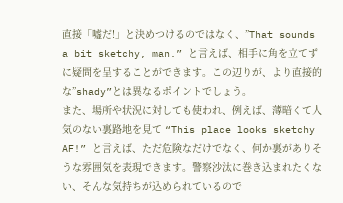直接「嘘だ!」と決めつけるのではなく、”That sounds a bit sketchy, man.” と言えば、相手に角を立てずに疑問を呈することができます。この辺りが、より直接的な”shady”とは異なるポイントでしょう。
また、場所や状況に対しても使われ、例えば、薄暗くて人気のない裏路地を見て “This place looks sketchy AF!” と言えば、ただ危険なだけでなく、何か裏がありそうな雰囲気を表現できます。警察沙汰に巻き込まれたくない、そんな気持ちが込められているので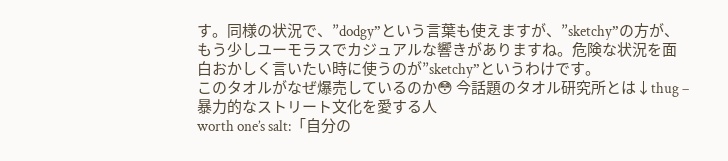す。同様の状況で、”dodgy”という言葉も使えますが、”sketchy”の方が、もう少しユーモラスでカジュアルな響きがありますね。危険な状況を面白おかしく言いたい時に使うのが”sketchy”というわけです。
このタオルがなぜ爆売しているのか😳 今話題のタオル研究所とは↓thug – 暴力的なストリート文化を愛する人
worth one’s salt:「自分の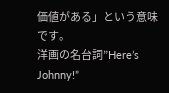価値がある」という意味です。
洋画の名台詞”Here’s Johnny!”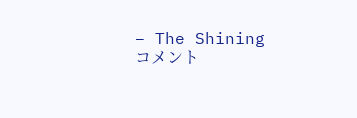– The Shining
コメント